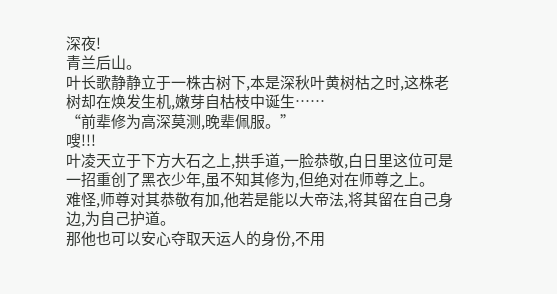深夜!
青兰后山。
叶长歌静静立于一株古树下,本是深秋叶黄树枯之时,这株老树却在焕发生机,嫩芽自枯枝中诞生……
“前辈修为高深莫测,晚辈佩服。”
嗖!!!
叶凌天立于下方大石之上,拱手道,一脸恭敬,白日里这位可是一招重创了黑衣少年,虽不知其修为,但绝对在师尊之上。
难怪,师尊对其恭敬有加,他若是能以大帝法,将其留在自己身边,为自己护道。
那他也可以安心夺取天运人的身份,不用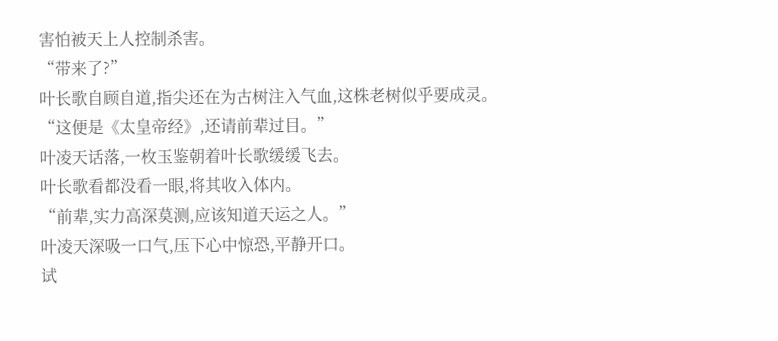害怕被天上人控制杀害。
“带来了?”
叶长歌自顾自道,指尖还在为古树注入气血,这株老树似乎要成灵。
“这便是《太皇帝经》,还请前辈过目。”
叶凌天话落,一枚玉鉴朝着叶长歌缓缓飞去。
叶长歌看都没看一眼,将其收入体内。
“前辈,实力高深莫测,应该知道天运之人。”
叶凌天深吸一口气,压下心中惊恐,平静开口。
试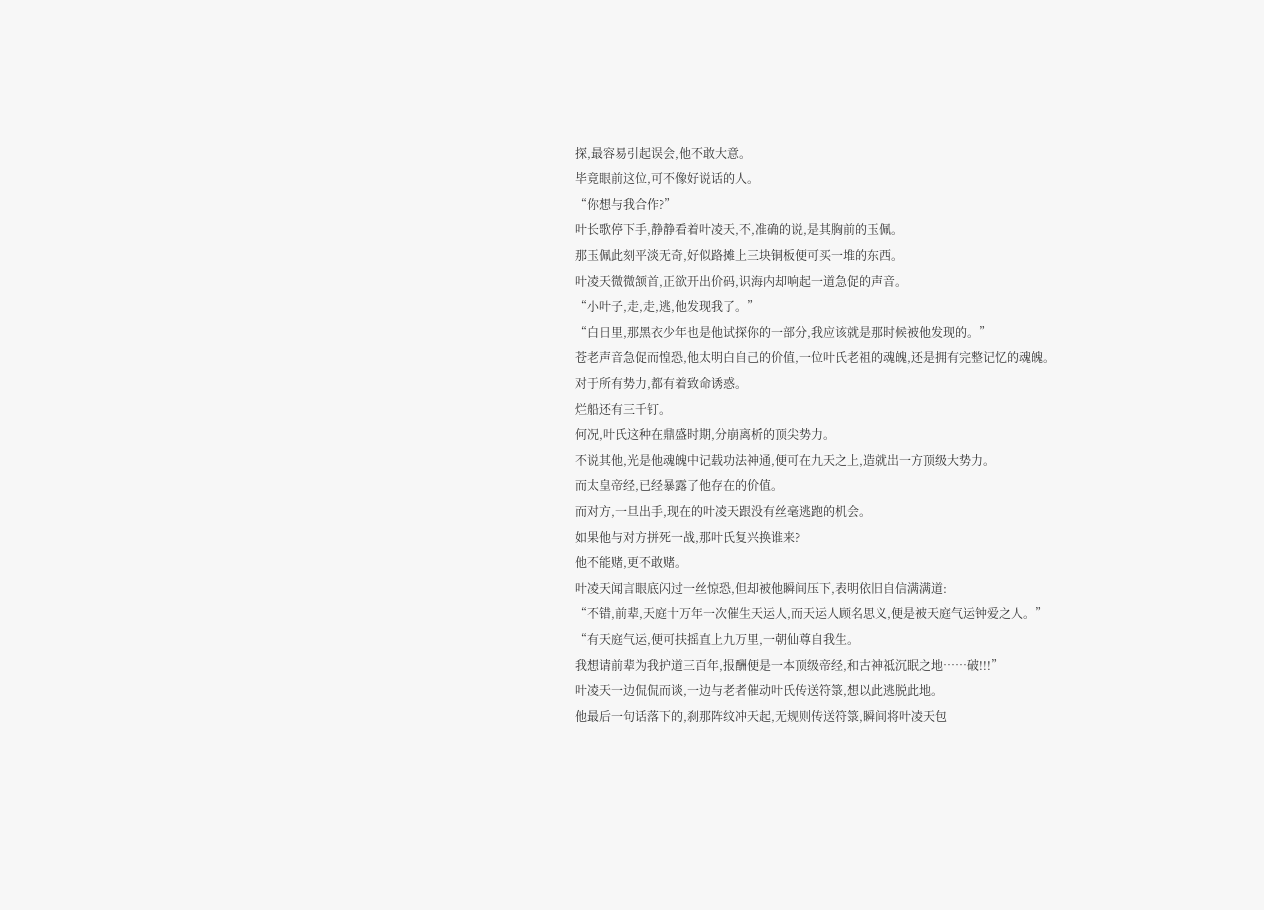探,最容易引起误会,他不敢大意。
毕竟眼前这位,可不像好说话的人。
“你想与我合作?”
叶长歌停下手,静静看着叶凌天,不,准确的说,是其胸前的玉佩。
那玉佩此刻平淡无奇,好似路摊上三块铜板便可买一堆的东西。
叶凌天微微颔首,正欲开出价码,识海内却响起一道急促的声音。
“小叶子,走,走,逃,他发现我了。”
“白日里,那黑衣少年也是他试探你的一部分,我应该就是那时候被他发现的。”
苍老声音急促而惶恐,他太明白自己的价值,一位叶氏老祖的魂魄,还是拥有完整记忆的魂魄。
对于所有势力,都有着致命诱惑。
烂船还有三千钉。
何况,叶氏这种在鼎盛时期,分崩离析的顶尖势力。
不说其他,光是他魂魄中记载功法神通,便可在九天之上,造就岀一方顶级大势力。
而太皇帝经,已经暴露了他存在的价值。
而对方,一旦出手,现在的叶凌天跟没有丝毫逃跑的机会。
如果他与对方拼死一战,那叶氏复兴换谁来?
他不能赌,更不敢赌。
叶凌天闻言眼底闪过一丝惊恐,但却被他瞬间压下,表明依旧自信满满道:
“不错,前辈,天庭十万年一次催生天运人,而天运人顾名思义,便是被天庭气运钟爱之人。”
“有天庭气运,便可扶摇直上九万里,一朝仙尊自我生。
我想请前辈为我护道三百年,报酬便是一本顶级帝经,和古神祗沉眠之地……破!!!”
叶凌天一边侃侃而谈,一边与老者催动叶氏传送符箓,想以此逃脱此地。
他最后一句话落下的,刹那阵纹冲天起,无规则传送符箓,瞬间将叶凌天包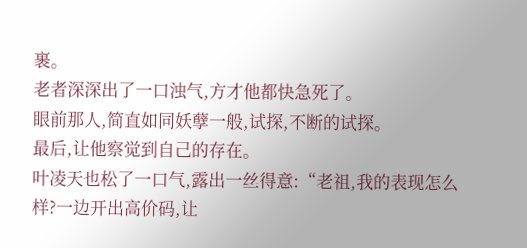裹。
老者深深出了一口浊气,方才他都快急死了。
眼前那人,简直如同妖孽一般,试探,不断的试探。
最后,让他察觉到自己的存在。
叶凌天也松了一口气,露出一丝得意:“老祖,我的表现怎么样?一边开出高价码,让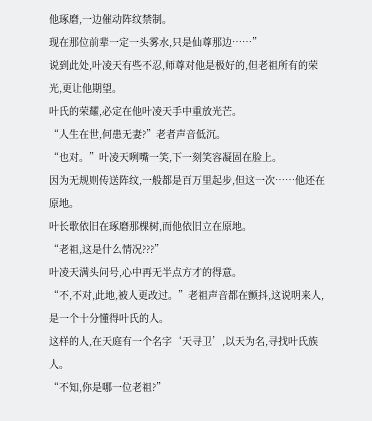他琢磨,一边催动阵纹禁制。
现在那位前辈一定一头雾水,只是仙尊那边……”
说到此处,叶凌天有些不忍,师尊对他是极好的,但老祖所有的荣光,更让他期望。
叶氏的荣耀,必定在他叶凌天手中重放光芒。
“人生在世,何患无妻?”老者声音低沉。
“也对。”叶凌天咧嘴一笑,下一刻笑容凝固在脸上。
因为无规则传送阵纹,一般都是百万里起步,但这一次……他还在原地。
叶长歌依旧在琢磨那棵树,而他依旧立在原地。
“老祖,这是什么情况???”
叶凌天满头问号,心中再无半点方才的得意。
“不,不对,此地,被人更改过。”老祖声音都在颤抖,这说明来人,是一个十分懂得叶氏的人。
这样的人,在天庭有一个名字‘天寻卫’,以天为名,寻找叶氏族人。
“不知,你是哪一位老祖?”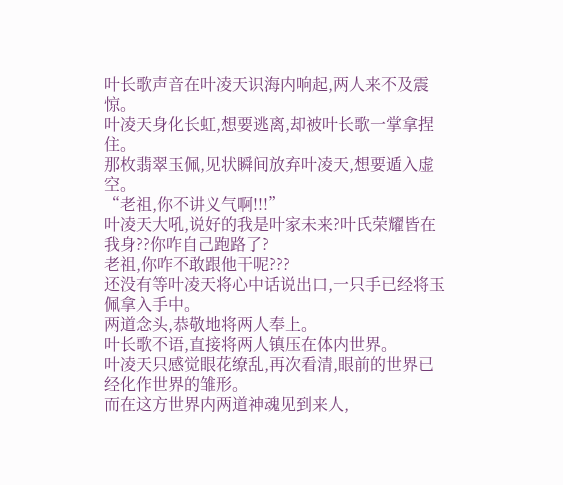叶长歌声音在叶凌天识海内响起,两人来不及震惊。
叶凌天身化长虹,想要逃离,却被叶长歌一掌拿捏住。
那枚翡翠玉佩,见状瞬间放弃叶凌天,想要遁入虚空。
“老祖,你不讲义气啊!!!”
叶凌天大吼,说好的我是叶家未来?叶氏荣耀皆在我身??你咋自己跑路了?
老祖,你咋不敢跟他干呢???
还没有等叶凌天将心中话说出口,一只手已经将玉佩拿入手中。
两道念头,恭敬地将两人奉上。
叶长歌不语,直接将两人镇压在体内世界。
叶凌天只感觉眼花缭乱,再次看清,眼前的世界已经化作世界的雏形。
而在这方世界内两道神魂见到来人,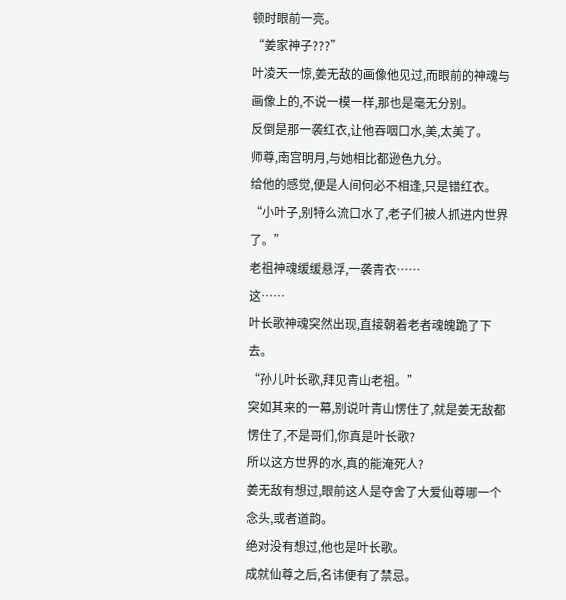顿时眼前一亮。
“姜家神子???”
叶凌天一惊,姜无敌的画像他见过,而眼前的神魂与画像上的,不说一模一样,那也是毫无分别。
反倒是那一袭红衣,让他吞咽口水,美,太美了。
师尊,南宫明月,与她相比都逊色九分。
给他的感觉,便是人间何必不相逢,只是错红衣。
“小叶子,别特么流口水了,老子们被人抓进内世界了。”
老祖神魂缓缓悬浮,一袭青衣……
这……
叶长歌神魂突然出现,直接朝着老者魂魄跪了下去。
“孙儿叶长歌,拜见青山老祖。”
突如其来的一幕,别说叶青山愣住了,就是姜无敌都愣住了,不是哥们,你真是叶长歌?
所以这方世界的水,真的能淹死人?
姜无敌有想过,眼前这人是夺舍了大爱仙尊哪一个念头,或者道韵。
绝对没有想过,他也是叶长歌。
成就仙尊之后,名讳便有了禁忌。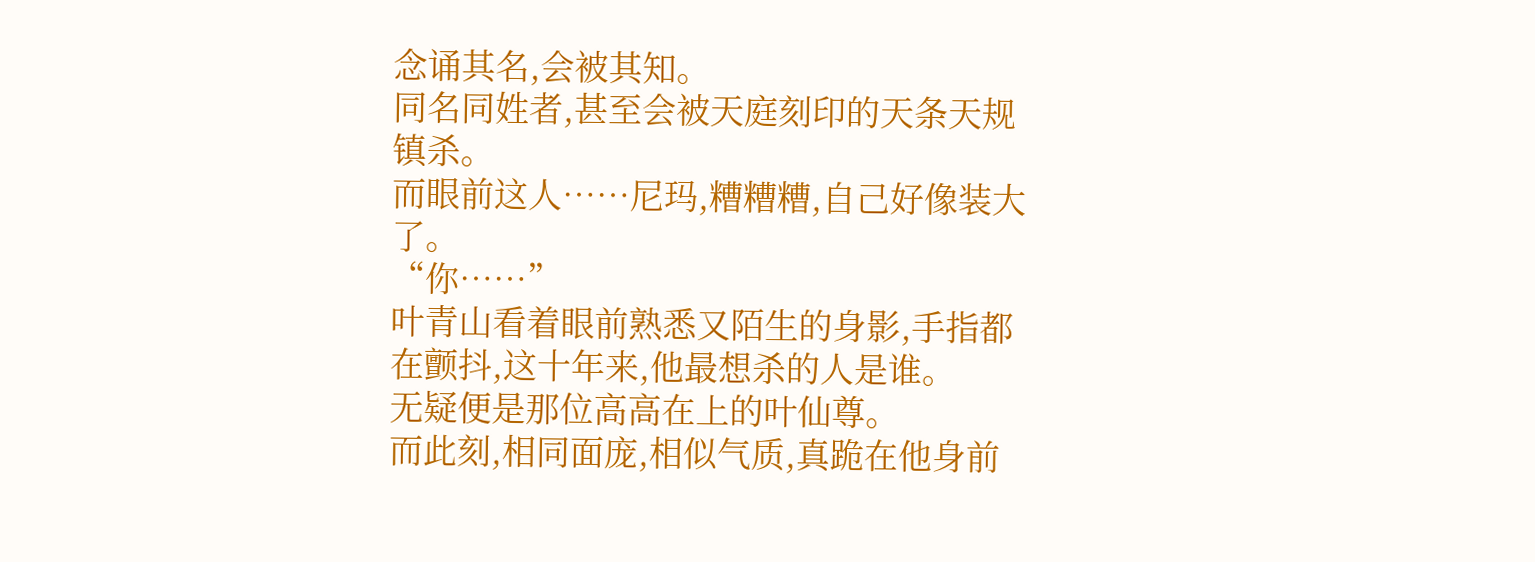念诵其名,会被其知。
同名同姓者,甚至会被天庭刻印的天条天规镇杀。
而眼前这人……尼玛,糟糟糟,自己好像装大了。
“你……”
叶青山看着眼前熟悉又陌生的身影,手指都在颤抖,这十年来,他最想杀的人是谁。
无疑便是那位高高在上的叶仙尊。
而此刻,相同面庞,相似气质,真跪在他身前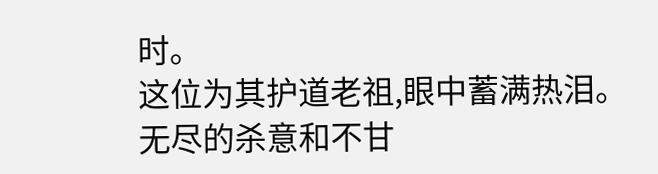时。
这位为其护道老祖,眼中蓄满热泪。
无尽的杀意和不甘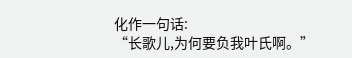化作一句话:
“长歌儿,为何要负我叶氏啊。”